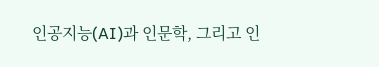인공지능(AI)과 인문학, 그리고 인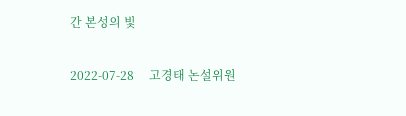간 본성의 빛

2022-07-28     고경태 논설위원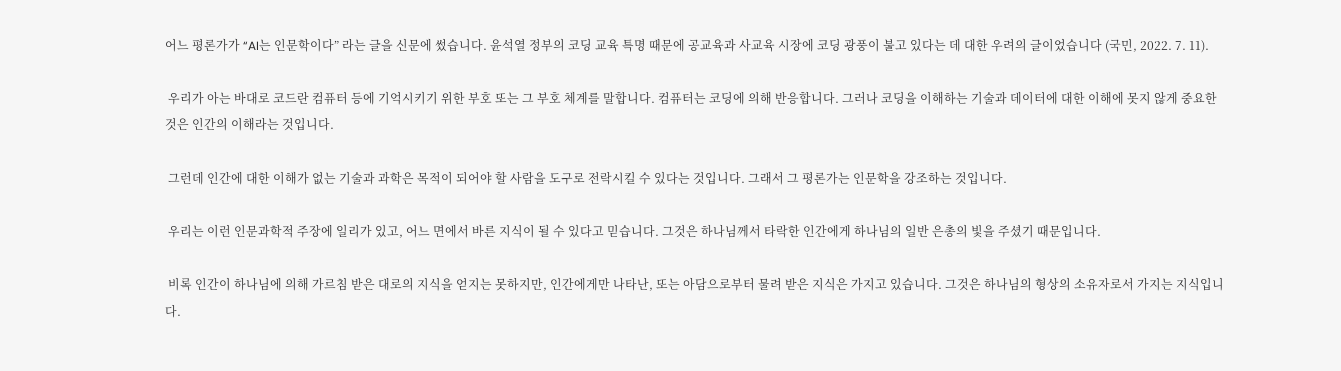어느 평론가가 “AI는 인문학이다” 라는 글을 신문에 썼습니다. 윤석열 정부의 코딩 교육 특명 때문에 공교육과 사교육 시장에 코딩 광풍이 불고 있다는 데 대한 우려의 글이었습니다 (국민, 2022. 7. 11).

 우리가 아는 바대로 코드란 컴퓨터 등에 기억시키기 위한 부호 또는 그 부호 체계를 말합니다. 컴퓨터는 코딩에 의해 반응합니다. 그러나 코딩을 이해하는 기술과 데이터에 대한 이해에 못지 않게 중요한 것은 인간의 이해라는 것입니다.

 그런데 인간에 대한 이해가 없는 기술과 과학은 목적이 되어야 할 사람을 도구로 전락시킬 수 있다는 것입니다. 그래서 그 평론가는 인문학을 강조하는 것입니다.

 우리는 이런 인문과학적 주장에 일리가 있고, 어느 면에서 바른 지식이 될 수 있다고 믿습니다. 그것은 하나님께서 타락한 인간에게 하나님의 일반 은총의 빛을 주셨기 때문입니다.

 비록 인간이 하나님에 의해 가르침 받은 대로의 지식을 얻지는 못하지만, 인간에게만 나타난, 또는 아담으로부터 물려 받은 지식은 가지고 있습니다. 그것은 하나님의 형상의 소유자로서 가지는 지식입니다.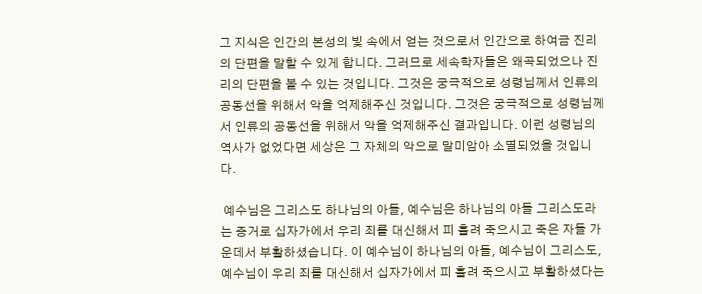그 지식은 인간의 본성의 빛 속에서 얻는 것으로서 인간으로 하여금 진리의 단편을 말할 수 있게 합니다. 그러므로 세속학자들은 왜곡되었으나 진리의 단편을 볼 수 있는 것입니다. 그것은 궁극적으로 성령님께서 인류의 공동선을 위해서 악을 억제해주신 것입니다. 그것은 궁극적으로 성령님께서 인류의 공동선을 위해서 악을 억제해주신 결과입니다. 이런 성령님의 역사가 없었다면 세상은 그 자체의 악으로 말미암아 소멸되었을 것입니다.

 예수님은 그리스도 하나님의 아들, 예수님은 하나님의 아들 그리스도라는 증거로 십자가에서 우리 죄를 대신해서 피 흘려 죽으시고 죽은 자들 가운데서 부활하셨습니다. 이 예수님이 하나님의 아들, 예수님이 그리스도, 예수님이 우리 죄를 대신해서 십자가에서 피 흘려 죽으시고 부활하셨다는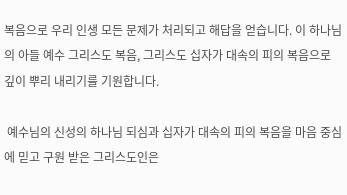복음으로 우리 인생 모든 문제가 처리되고 해답을 얻습니다. 이 하나님의 아들 예수 그리스도 복음, 그리스도 십자가 대속의 피의 복음으로 깊이 뿌리 내리기를 기원합니다.

 예수님의 신성의 하나님 되심과 십자가 대속의 피의 복음을 마음 중심에 믿고 구원 받은 그리스도인은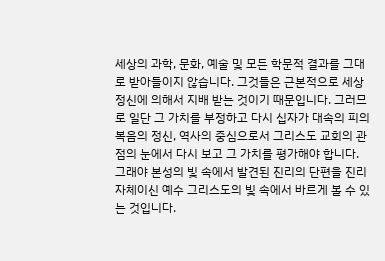세상의 과학, 문화, 예술 및 모든 학문적 결과를 그대로 받아들이지 않습니다. 그것들은 근본적으로 세상 정신에 의해서 지배 받는 것이기 때문입니다. 그러므로 일단 그 가치를 부정하고 다시 십자가 대속의 피의 복음의 정신, 역사의 중심으로서 그리스도 교회의 관점의 눈에서 다시 보고 그 가치를 평가해야 합니다. 그래야 본성의 빛 속에서 발견된 진리의 단편을 진리 자체이신 예수 그리스도의 빛 속에서 바르게 볼 수 있는 것입니다.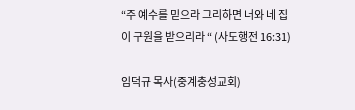“주 예수를 믿으라 그리하면 너와 네 집이 구원을 받으리라 “ (사도행전 16:31)

임덕규 목사(중계충성교회)